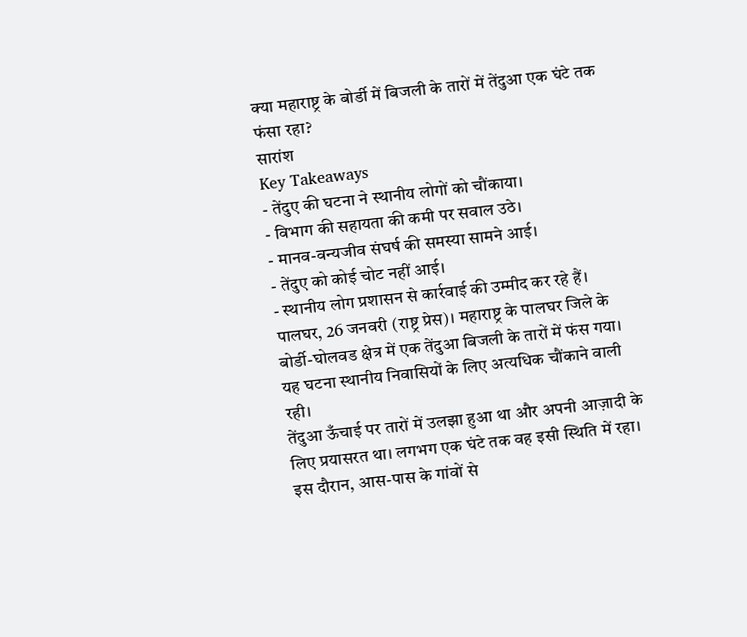क्या महाराष्ट्र के बोर्डी में बिजली के तारों में तेंदुआ एक घंटे तक फंसा रहा?
सारांश
Key Takeaways
- तेंदुए की घटना ने स्थानीय लोगों को चौंकाया।
- विभाग की सहायता की कमी पर सवाल उठे।
- मानव-वन्यजीव संघर्ष की समस्या सामने आई।
- तेंदुए को कोई चोट नहीं आई।
- स्थानीय लोग प्रशासन से कार्रवाई की उम्मीद कर रहे हैं।
पालघर, 26 जनवरी (राष्ट्र प्रेस)। महाराष्ट्र के पालघर जिले के बोर्डी-घोलवड क्षेत्र में एक तेंदुआ बिजली के तारों में फंस गया। यह घटना स्थानीय निवासियों के लिए अत्यधिक चौंकाने वाली रही।
तेंदुआ ऊँचाई पर तारों में उलझा हुआ था और अपनी आज़ादी के लिए प्रयासरत था। लगभग एक घंटे तक वह इसी स्थिति में रहा। इस दौरान, आस-पास के गांवों से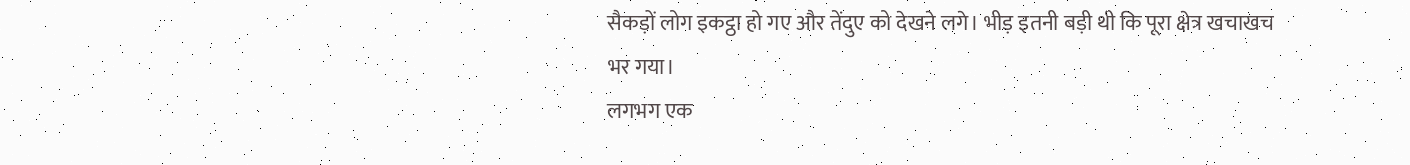सैकड़ों लोग इकट्ठा हो गए और तेंदुए को देखने लगे। भीड़ इतनी बड़ी थी कि पूरा क्षेत्र खचाखच भर गया।
लगभग एक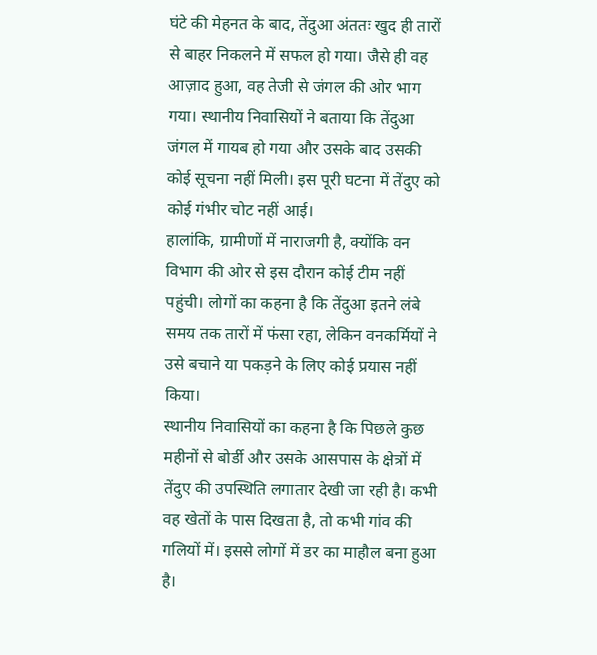घंटे की मेहनत के बाद, तेंदुआ अंततः खुद ही तारों से बाहर निकलने में सफल हो गया। जैसे ही वह आज़ाद हुआ, वह तेजी से जंगल की ओर भाग गया। स्थानीय निवासियों ने बताया कि तेंदुआ जंगल में गायब हो गया और उसके बाद उसकी कोई सूचना नहीं मिली। इस पूरी घटना में तेंदुए को कोई गंभीर चोट नहीं आई।
हालांकि, ग्रामीणों में नाराजगी है, क्योंकि वन विभाग की ओर से इस दौरान कोई टीम नहीं पहुंची। लोगों का कहना है कि तेंदुआ इतने लंबे समय तक तारों में फंसा रहा, लेकिन वनकर्मियों ने उसे बचाने या पकड़ने के लिए कोई प्रयास नहीं किया।
स्थानीय निवासियों का कहना है कि पिछले कुछ महीनों से बोर्डी और उसके आसपास के क्षेत्रों में तेंदुए की उपस्थिति लगातार देखी जा रही है। कभी वह खेतों के पास दिखता है, तो कभी गांव की गलियों में। इससे लोगों में डर का माहौल बना हुआ है।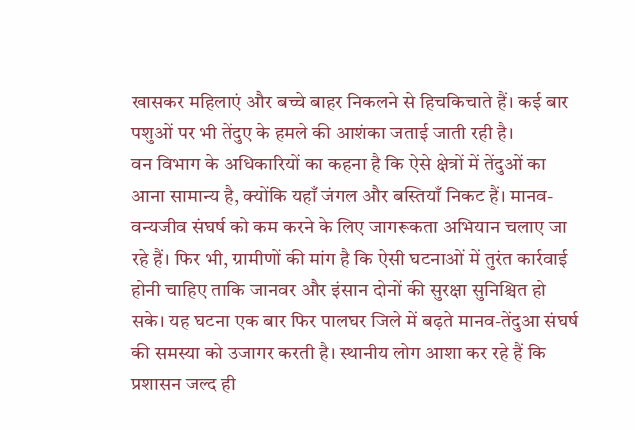खासकर महिलाएं और बच्चे बाहर निकलने से हिचकिचाते हैं। कई बार पशुओं पर भी तेंदुए के हमले की आशंका जताई जाती रही है।
वन विभाग के अधिकारियों का कहना है कि ऐसे क्षेत्रों में तेंदुओं का आना सामान्य है, क्योंकि यहाँ जंगल और बस्तियाँ निकट हैं। मानव-वन्यजीव संघर्ष को कम करने के लिए जागरूकता अभियान चलाए जा रहे हैं। फिर भी, ग्रामीणों की मांग है कि ऐसी घटनाओं में तुरंत कार्रवाई होनी चाहिए ताकि जानवर और इंसान दोनों की सुरक्षा सुनिश्चित हो सके। यह घटना एक बार फिर पालघर जिले में बढ़ते मानव-तेंदुआ संघर्ष की समस्या को उजागर करती है। स्थानीय लोग आशा कर रहे हैं कि प्रशासन जल्द ही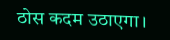ठोस कदम उठाएगा।